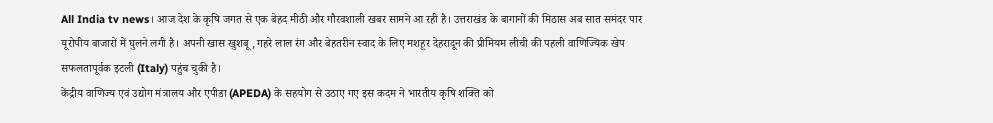All India tv news। आज देश के कृषि जगत से एक बेहद मीठी और गौरवशाली खबर सामने आ रही है। उत्तराखंड के बागानों की मिठास अब सात समंदर पार यूरोपीय बाजारों में घुलने लगी है। अपनी खास खुशबू, गहरे लाल रंग और बेहतरीन स्वाद के लिए मशहूर देहरादून की प्रीमियम लीची की पहली वाणिज्यिक खेप सफलतापूर्वक इटली (Italy) पहुंच चुकी है।
केंद्रीय वाणिज्य एवं उद्योग मंत्रालय और एपीडा (APEDA) के सहयोग से उठाए गए इस कदम ने भारतीय कृषि शक्ति को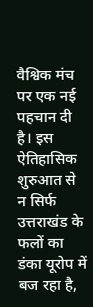वैश्विक मंच पर एक नई पहचान दी है। इस ऐतिहासिक शुरुआत से न सिर्फ उत्तराखंड के फलों का डंका यूरोप में बज रहा है,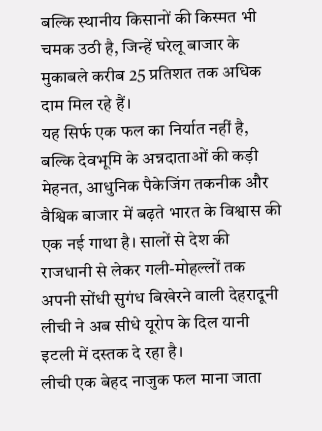बल्कि स्थानीय किसानों की किस्मत भी चमक उठी है, जिन्हें घरेलू बाजार के मुकाबले करीब 25 प्रतिशत तक अधिक दाम मिल रहे हैं।
यह सिर्फ एक फल का निर्यात नहीं है, बल्कि देवभूमि के अन्नदाताओं की कड़ी मेहनत, आधुनिक पैकेजिंग तकनीक और वैश्विक बाजार में बढ़ते भारत के विश्वास की एक नई गाथा है। सालों से देश की राजधानी से लेकर गली-मोहल्लों तक अपनी सोंधी सुगंध बिखेरने वाली देहरादूनी लीची ने अब सीधे यूरोप के दिल यानी इटली में दस्तक दे रहा है।
लीची एक बेहद नाजुक फल माना जाता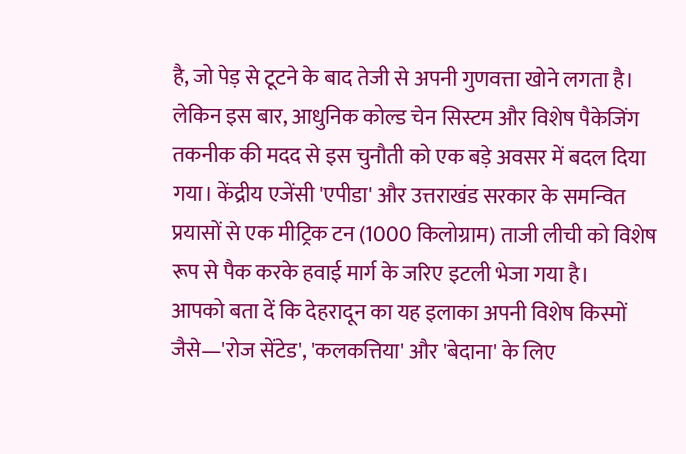है, जो पेड़ से टूटने के बाद तेजी से अपनी गुणवत्ता खोने लगता है। लेकिन इस बार, आधुनिक कोल्ड चेन सिस्टम और विशेष पैकेजिंग तकनीक की मदद से इस चुनौती को एक बड़े अवसर में बदल दिया गया। केंद्रीय एजेंसी 'एपीडा' और उत्तराखंड सरकार के समन्वित प्रयासों से एक मीट्रिक टन (1000 किलोग्राम) ताजी लीची को विशेष रूप से पैक करके हवाई मार्ग के जरिए इटली भेजा गया है।
आपको बता दें कि देहरादून का यह इलाका अपनी विशेष किस्मों जैसे—'रोज सेंटेड', 'कलकत्तिया' और 'बेदाना' के लिए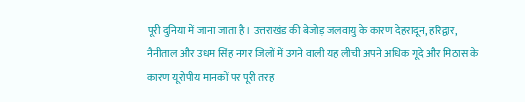पूरी दुनिया में जाना जाता है। उत्तराखंड की बेजोड़ जलवायु के कारण देहरादून, हरिद्वार, नैनीताल और उधम सिंह नगर जिलों में उगने वाली यह लीची अपने अधिक गूदे और मिठास के कारण यूरोपीय मानकों पर पूरी तरह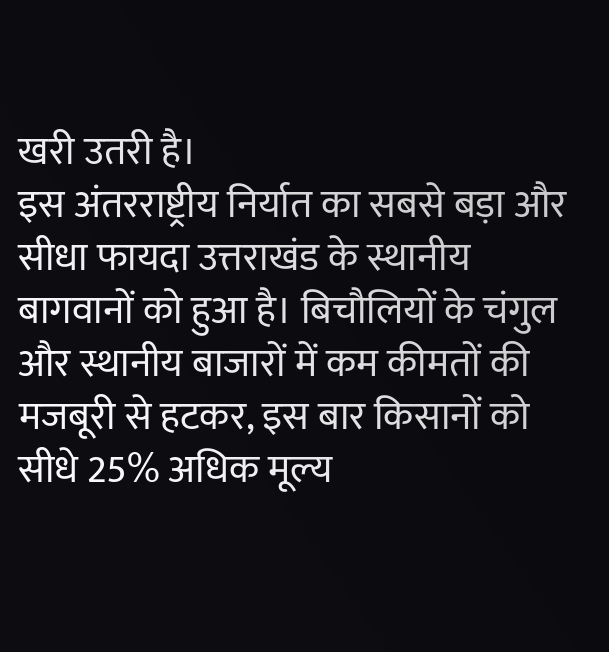खरी उतरी है।
इस अंतरराष्ट्रीय निर्यात का सबसे बड़ा और सीधा फायदा उत्तराखंड के स्थानीय बागवानों को हुआ है। बिचौलियों के चंगुल और स्थानीय बाजारों में कम कीमतों की मजबूरी से हटकर, इस बार किसानों को सीधे 25% अधिक मूल्य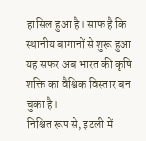हासिल हुआ है। साफ है कि स्थानीय बागानों से शुरू हुआ यह सफर अब भारत की कृषि शक्ति का वैश्विक विस्तार बन चुका है।
निश्चित रूप से, इटली में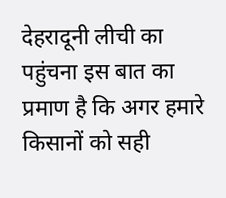देहरादूनी लीची का पहुंचना इस बात का प्रमाण है कि अगर हमारे किसानों को सही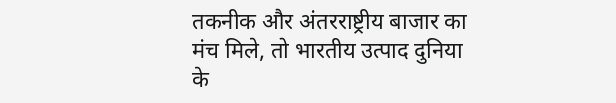तकनीक और अंतरराष्ट्रीय बाजार का मंच मिले, तो भारतीय उत्पाद दुनिया के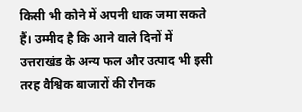किसी भी कोने में अपनी धाक जमा सकते हैं। उम्मीद है कि आने वाले दिनों में उत्तराखंड के अन्य फल और उत्पाद भी इसी तरह वैश्विक बाजारों की रौनक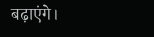बढ़ाएंगे।